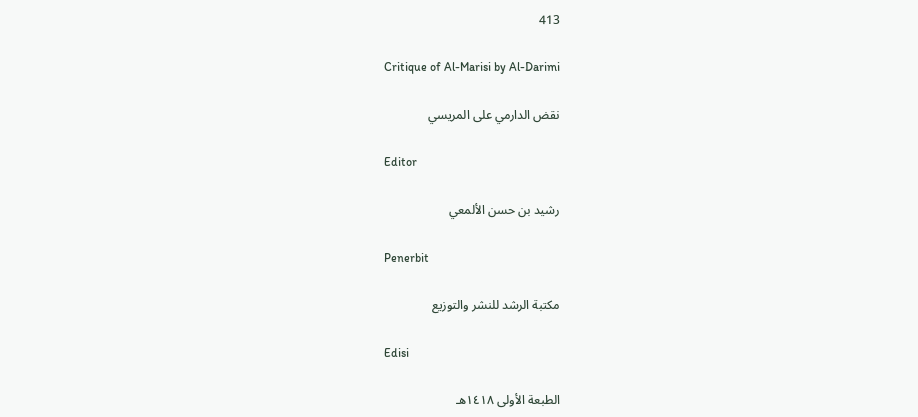413

Critique of Al-Marisi by Al-Darimi

نقض الدارمي على المريسي

Editor

رشيد بن حسن الألمعي

Penerbit

مكتبة الرشد للنشر والتوزيع

Edisi

الطبعة الأولى ١٤١٨هـ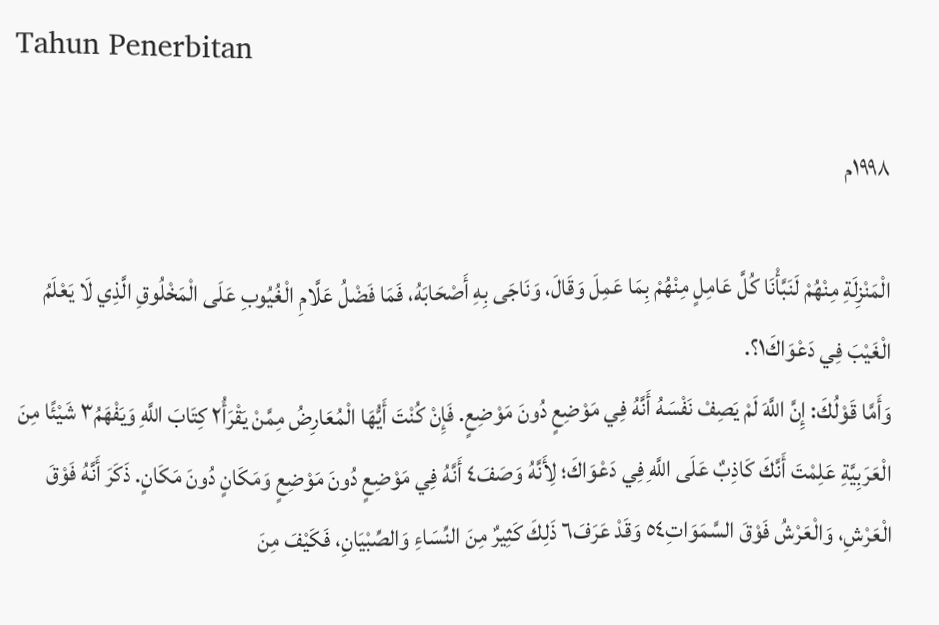Tahun Penerbitan

١٩٩٨م

الْمَنْزِلَةِ مِنْهُمْ لَنَبَّأْنَا كُلَّ عَامِلٍ مِنْهُمْ بِمَا عَمِلَ وَقَالَ، وَنَاجَى بِهِ أَصْحَابَهُ، فَمَا فَضْلُ عَلَّامِ الْغُيُوبِ عَلَى الْمَخْلُوقِ الَّذِي لَا يَعْلَمُ الْغَيْبَ فِي دَعْوَاكَ١؟.
وَأَمَّا قَوْلُكَ: إِنَّ اللَّهَ لَمْ يَصِفْ نَفْسَهُ أَنَّهُ فِي مَوْضِعٍ دُونَ مَوْضِعٍ. فَإِنْ كُنْتَ أَيُّهَا الْمُعَارِضُ مِمَّنْ يَقْرَأُ٢ كِتَابَ اللَّهِ وَيَفْهَمُ٣ شَيْئًا مِنَ الْعَرَبِيَّةِ عَلِمْتَ أَنَّكَ كَاذِبٌ عَلَى اللَّهِ فِي دَعْوَاكَ؛ لِأَنَّهُ وَصَفَ٤ أَنَّهُ فِي مَوْضِعٍ دُونَ مَوْضِعٍ وَمَكَانٍ دُونَ مَكَانٍ. ذَكَرَ أَنَّهُ فَوْقَ الْعَرْشِ، وَالْعَرْشُ فَوْقَ السَّمَوَاتِ٥٤ وَقَدْ عَرَفَ٦ ذَلِكَ كَثِيرٌ مِنَ النِّسَاءِ وَالصِّبْيَانِ، فَكَيْفَ مِنَ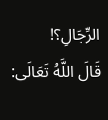الرِّجَالِ؟!
قَالَ اللَّهُ تَعَالَى: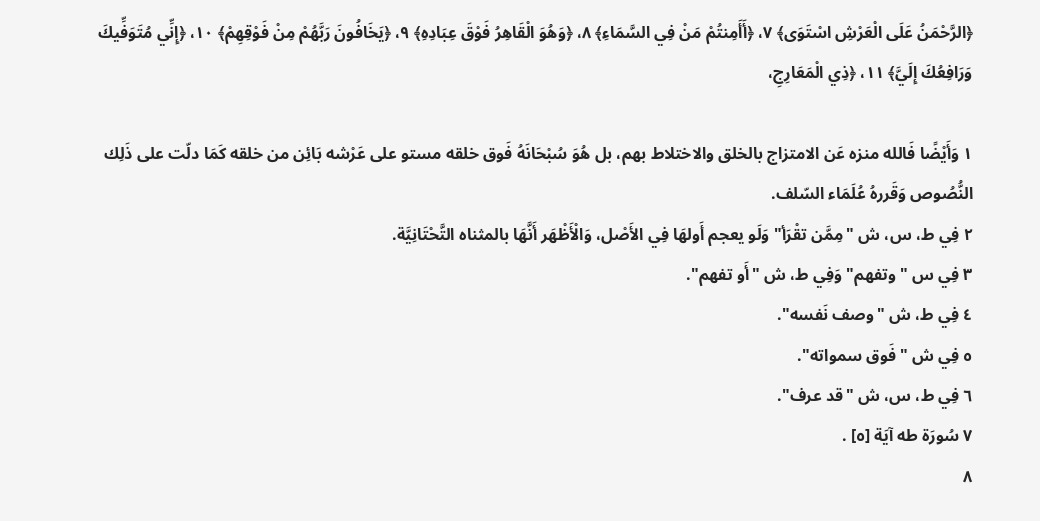﴿الرَّحْمَنُ عَلَى الْعَرْشِ اسْتَوَى﴾ ٧، ﴿أَأَمِنتُمْ مَنْ فِي السَّمَاءِ﴾ ٨، ﴿وَهُوَ الْقَاهِرُ فَوْقَ عِبَادِهِ﴾ ٩، ﴿يَخَافُونَ رَبَّهُمْ مِنْ فَوْقِهِمْ﴾ ١٠، ﴿إِنِّي مُتَوَفِّيكَ وَرَافِعُكَ إِلَيَّ﴾ ١١، ﴿ذِي الْمَعَارِجِ،

١ وَأَيْضًا فَالله منزه عَن الامتزاج بالخلق والاختلاط بهم، بل هُوَ سُبْحَانَهُ فَوق خلقه مستو على عَرْشه بَائِن من خلقه كَمَا دلّت على ذَلِك النُّصُوص وَقَررهُ عُلَمَاء السّلف.
٢ فِي ط، س، ش "مِمَّن تقْرَأ" وَلَو يعجم أَولهَا فِي الأَصْل، وَالْأَظْهَر أَنَّهَا بالمثناه التَّحْتَانِيَّة.
٣ فِي س "وتفهم" وَفِي ط، ش "أَو تفهم".
٤ فِي ط، ش "وصف نَفسه".
٥ فِي ش "فَوق سمواته".
٦ فِي ط، س، ش "قد عرف".
٧ سُورَة طه آيَة [٥] .
٨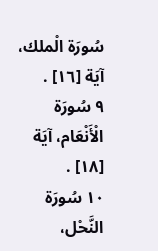سُورَة الْملك، آيَة [١٦] .
٩ سُورَة الْأَنْعَام، آيَة [١٨] .
١٠ سُورَة النَّحْل،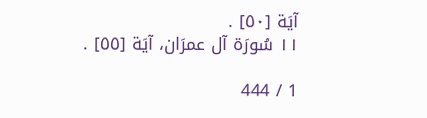آيَة [٥٠] .
١١ سُورَة آل عمرَان، آيَة [٥٥] .

1 / 444